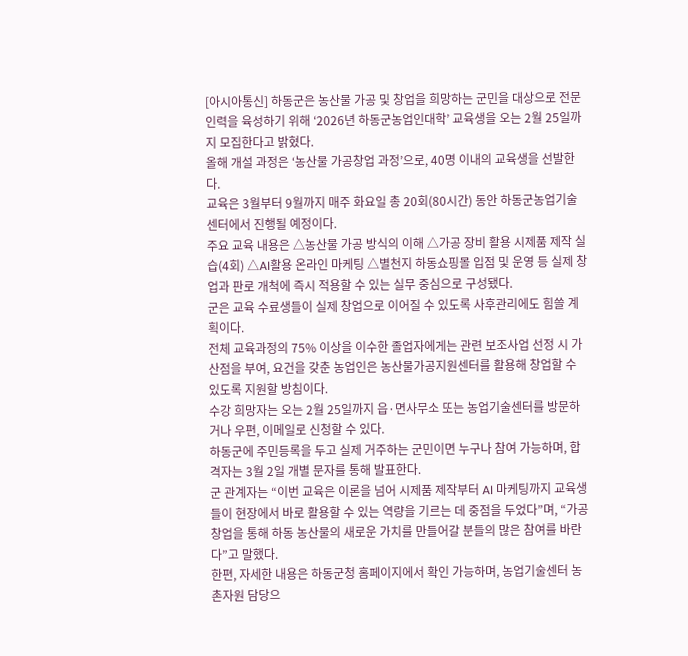[아시아통신] 하동군은 농산물 가공 및 창업을 희망하는 군민을 대상으로 전문 인력을 육성하기 위해 ‘2026년 하동군농업인대학’ 교육생을 오는 2월 25일까지 모집한다고 밝혔다.
올해 개설 과정은 ‘농산물 가공창업 과정’으로, 40명 이내의 교육생을 선발한다.
교육은 3월부터 9월까지 매주 화요일 총 20회(80시간) 동안 하동군농업기술센터에서 진행될 예정이다.
주요 교육 내용은 △농산물 가공 방식의 이해 △가공 장비 활용 시제품 제작 실습(4회) △AI활용 온라인 마케팅 △별천지 하동쇼핑몰 입점 및 운영 등 실제 창업과 판로 개척에 즉시 적용할 수 있는 실무 중심으로 구성됐다.
군은 교육 수료생들이 실제 창업으로 이어질 수 있도록 사후관리에도 힘쓸 계획이다.
전체 교육과정의 75% 이상을 이수한 졸업자에게는 관련 보조사업 선정 시 가산점을 부여, 요건을 갖춘 농업인은 농산물가공지원센터를 활용해 창업할 수 있도록 지원할 방침이다.
수강 희망자는 오는 2월 25일까지 읍·면사무소 또는 농업기술센터를 방문하거나 우편, 이메일로 신청할 수 있다.
하동군에 주민등록을 두고 실제 거주하는 군민이면 누구나 참여 가능하며, 합격자는 3월 2일 개별 문자를 통해 발표한다.
군 관계자는 “이번 교육은 이론을 넘어 시제품 제작부터 AI 마케팅까지 교육생들이 현장에서 바로 활용할 수 있는 역량을 기르는 데 중점을 두었다”며, “가공 창업을 통해 하동 농산물의 새로운 가치를 만들어갈 분들의 많은 참여를 바란다”고 말했다.
한편, 자세한 내용은 하동군청 홈페이지에서 확인 가능하며, 농업기술센터 농촌자원 담당으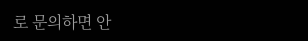로 문의하면 안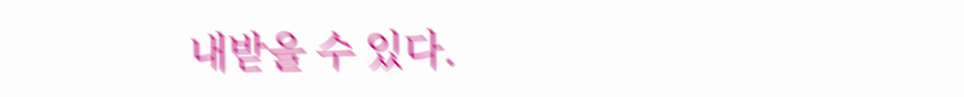내받을 수 있다.